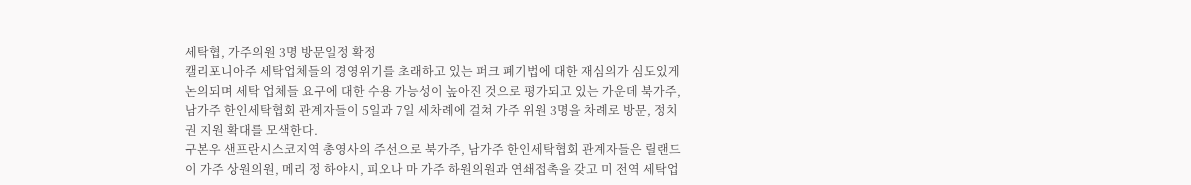세탁협, 가주의원 3명 방문일정 확정
캘리포니아주 세탁업체들의 경영위기를 초래하고 있는 퍼크 폐기법에 대한 재심의가 심도있게 논의되며 세탁 업체들 요구에 대한 수용 가능성이 높아진 것으로 평가되고 있는 가운데 북가주, 남가주 한인세탁협회 관계자들이 5일과 7일 세차례에 걸쳐 가주 위원 3명을 차례로 방문, 정치권 지원 확대를 모색한다.
구본우 샌프란시스코지역 총영사의 주선으로 북가주, 남가주 한인세탁협회 관계자들은 릴랜드 이 가주 상원의원, 메리 정 하야시, 피오나 마 가주 하원의원과 연쇄접촉을 갖고 미 전역 세탁업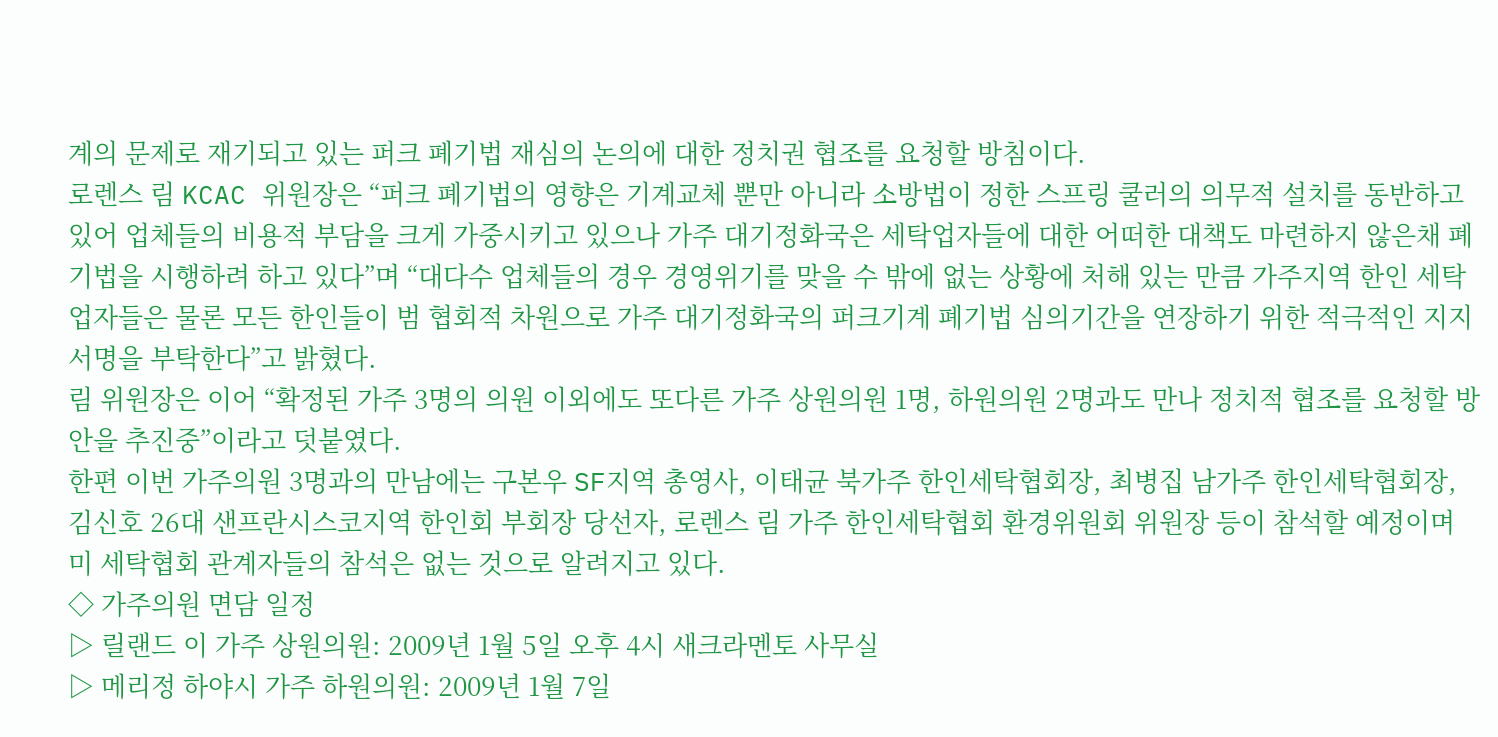계의 문제로 재기되고 있는 퍼크 폐기법 재심의 논의에 대한 정치권 협조를 요청할 방침이다.
로렌스 림 KCAC 위원장은 “퍼크 폐기법의 영향은 기계교체 뿐만 아니라 소방법이 정한 스프링 쿨러의 의무적 설치를 동반하고 있어 업체들의 비용적 부담을 크게 가중시키고 있으나 가주 대기정화국은 세탁업자들에 대한 어떠한 대책도 마련하지 않은채 폐기법을 시행하려 하고 있다”며 “대다수 업체들의 경우 경영위기를 맞을 수 밖에 없는 상황에 처해 있는 만큼 가주지역 한인 세탁업자들은 물론 모든 한인들이 범 협회적 차원으로 가주 대기정화국의 퍼크기계 폐기법 심의기간을 연장하기 위한 적극적인 지지서명을 부탁한다”고 밝혔다.
림 위원장은 이어 “확정된 가주 3명의 의원 이외에도 또다른 가주 상원의원 1명, 하원의원 2명과도 만나 정치적 협조를 요청할 방안을 추진중”이라고 덧붙였다.
한편 이번 가주의원 3명과의 만남에는 구본우 SF지역 총영사, 이태균 북가주 한인세탁협회장, 최병집 남가주 한인세탁협회장, 김신호 26대 샌프란시스코지역 한인회 부회장 당선자, 로렌스 림 가주 한인세탁협회 환경위원회 위원장 등이 참석할 예정이며 미 세탁협회 관계자들의 참석은 없는 것으로 알려지고 있다.
◇ 가주의원 면담 일정
▷ 릴랜드 이 가주 상원의원: 2009년 1월 5일 오후 4시 새크라멘토 사무실
▷ 메리정 하야시 가주 하원의원: 2009년 1월 7일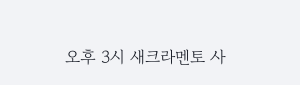오후 3시 새크라멘토 사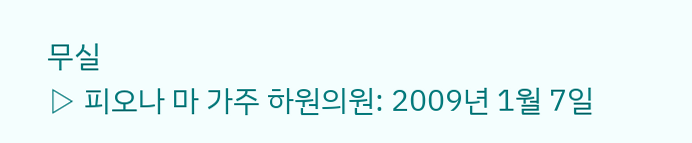무실
▷ 피오나 마 가주 하원의원: 2009년 1월 7일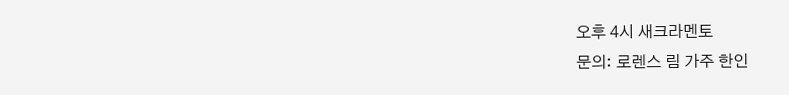오후 4시 새크라멘토
문의: 로렌스 림 가주 한인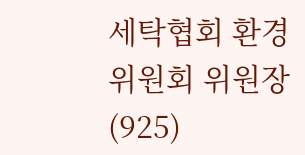세탁협회 환경위원회 위원장(925)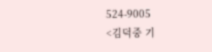524-9005
<김덕중 기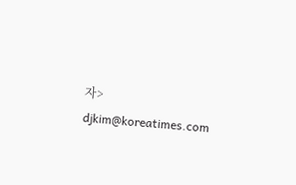자> djkim@koreatimes.com